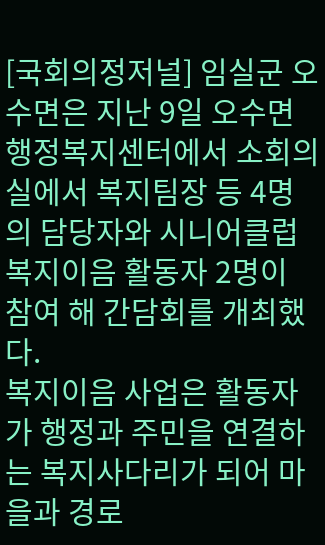[국회의정저널] 임실군 오수면은 지난 9일 오수면행정복지센터에서 소회의실에서 복지팀장 등 4명의 담당자와 시니어클럽 복지이음 활동자 2명이 참여 해 간담회를 개최했다.
복지이음 사업은 활동자가 행정과 주민을 연결하는 복지사다리가 되어 마을과 경로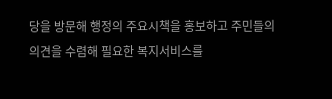당을 방문해 행정의 주요시책을 홍보하고 주민들의 의견을 수렴해 필요한 복지서비스를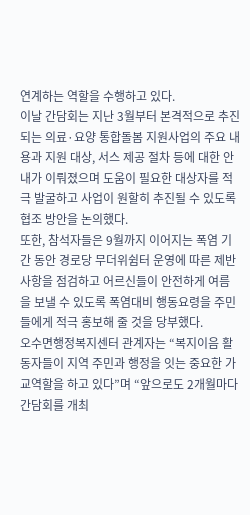연계하는 역할을 수행하고 있다.
이날 간담회는 지난 3월부터 본격적으로 추진되는 의료·요양 통합돌봄 지원사업의 주요 내용과 지원 대상, 서스 제공 절차 등에 대한 안내가 이뤄졌으며 도움이 필요한 대상자를 적극 발굴하고 사업이 원할히 추진될 수 있도록 협조 방안을 논의했다.
또한, 참석자들은 9월까지 이어지는 폭염 기간 동안 경로당 무더위쉼터 운영에 따른 제반사항을 점검하고 어르신들이 안전하게 여름을 보낼 수 있도록 폭염대비 행동요령을 주민들에게 적극 홍보해 줄 것을 당부했다.
오수면행정복지센터 관계자는 “복지이음 활동자들이 지역 주민과 행정을 잇는 중요한 가교역할을 하고 있다”며 “앞으로도 2개월마다 간담회를 개최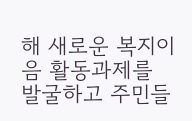해 새로운 복지이음 활동과제를 발굴하고 주민들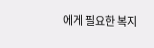에게 필요한 복지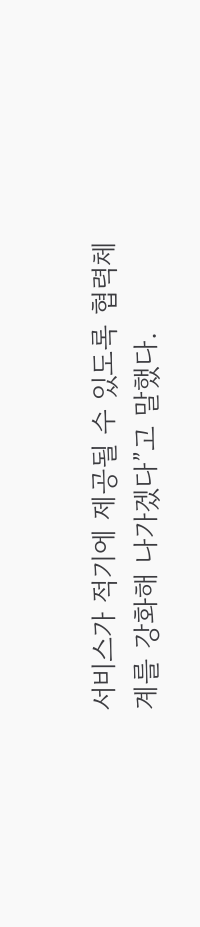서비스가 적기에 제공될 수 있도록 협력체계를 강화해 나가겠다”고 말했다.